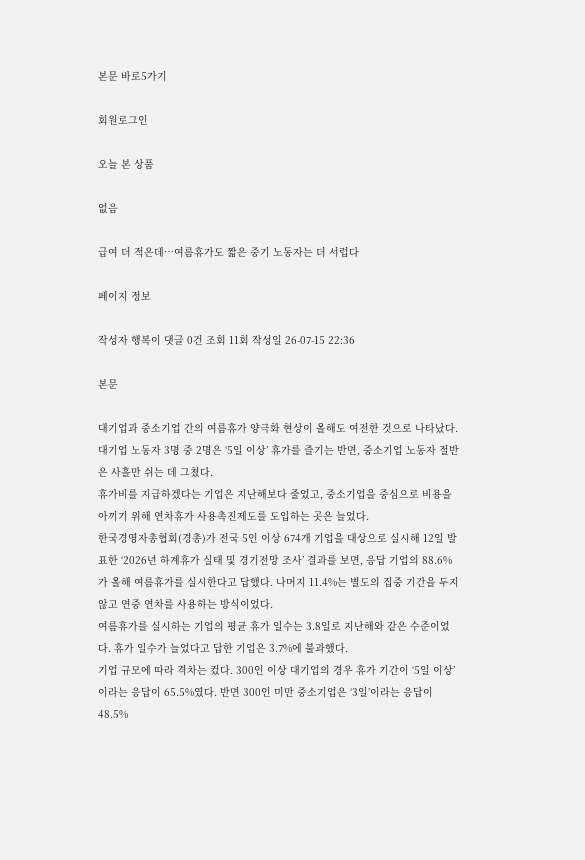본문 바로5가기

회원로그인

오늘 본 상품

없음

급여 더 적은데…여름휴가도 짧은 중기 노동자는 더 서럽다

페이지 정보

작성자 행복이 댓글 0건 조회 11회 작성일 26-07-15 22:36

본문

대기업과 중소기업 간의 여름휴가 양극화 현상이 올해도 여전한 것으로 나타났다. 대기업 노동자 3명 중 2명은 ‘5일 이상’ 휴가를 즐기는 반면, 중소기업 노동자 절반은 사흘만 쉬는 데 그쳤다.
휴가비를 지급하겠다는 기업은 지난해보다 줄었고, 중소기업을 중심으로 비용을 아끼기 위해 연차휴가 사용촉진제도를 도입하는 곳은 늘었다.
한국경영자총협회(경총)가 전국 5인 이상 674개 기업을 대상으로 실시해 12일 발표한 ‘2026년 하계휴가 실태 및 경기전망 조사’ 결과를 보면, 응답 기업의 88.6%가 올해 여름휴가를 실시한다고 답했다. 나머지 11.4%는 별도의 집중 기간을 두지 않고 연중 연차를 사용하는 방식이었다.
여름휴가를 실시하는 기업의 평균 휴가 일수는 3.8일로 지난해와 같은 수준이었다. 휴가 일수가 늘었다고 답한 기업은 3.7%에 불과했다.
기업 규모에 따라 격차는 컸다. 300인 이상 대기업의 경우 휴가 기간이 ‘5일 이상’이라는 응답이 65.5%였다. 반면 300인 미만 중소기업은 ‘3일’이라는 응답이 48.5%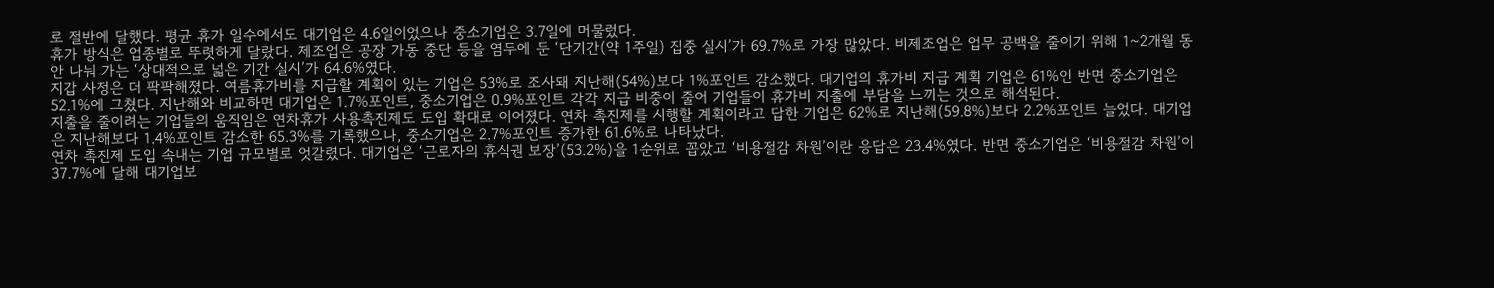로 절반에 달했다. 평균 휴가 일수에서도 대기업은 4.6일이었으나 중소기업은 3.7일에 머물렀다.
휴가 방식은 업종별로 뚜렷하게 달랐다. 제조업은 공장 가동 중단 등을 염두에 둔 ‘단기간(약 1주일) 집중 실시’가 69.7%로 가장 많았다. 비제조업은 업무 공백을 줄이기 위해 1~2개월 동안 나눠 가는 ‘상대적으로 넓은 기간 실시’가 64.6%였다.
지갑 사정은 더 팍팍해졌다. 여름휴가비를 지급할 계획이 있는 기업은 53%로 조사돼 지난해(54%)보다 1%포인트 감소했다. 대기업의 휴가비 지급 계획 기업은 61%인 반면 중소기업은 52.1%에 그쳤다. 지난해와 비교하면 대기업은 1.7%포인트, 중소기업은 0.9%포인트 각각 지급 비중이 줄어 기업들이 휴가비 지출에 부담을 느끼는 것으로 해석된다.
지출을 줄이려는 기업들의 움직임은 연차휴가 사용촉진제도 도입 확대로 이어졌다. 연차 촉진제를 시행할 계획이라고 답한 기업은 62%로 지난해(59.8%)보다 2.2%포인트 늘었다. 대기업은 지난해보다 1.4%포인트 감소한 65.3%를 기록했으나, 중소기업은 2.7%포인트 증가한 61.6%로 나타났다.
연차 촉진제 도입 속내는 기업 규모별로 엇갈렸다. 대기업은 ‘근로자의 휴식권 보장’(53.2%)을 1순위로 꼽았고 ‘비용절감 차원’이란 응답은 23.4%였다. 반면 중소기업은 ‘비용절감 차원’이 37.7%에 달해 대기업보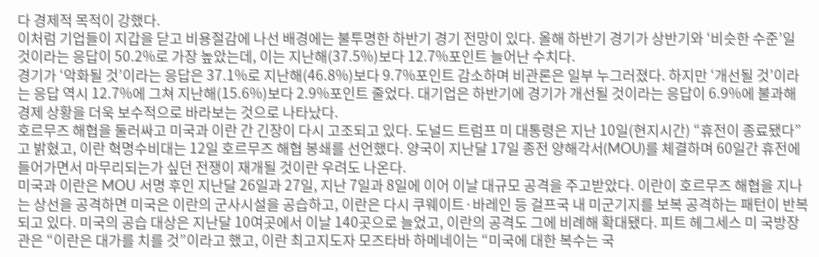다 경제적 목적이 강했다.
이처럼 기업들이 지갑을 닫고 비용절감에 나선 배경에는 불투명한 하반기 경기 전망이 있다. 올해 하반기 경기가 상반기와 ‘비슷한 수준’일 것이라는 응답이 50.2%로 가장 높았는데, 이는 지난해(37.5%)보다 12.7%포인트 늘어난 수치다.
경기가 ‘악화될 것’이라는 응답은 37.1%로 지난해(46.8%)보다 9.7%포인트 감소하며 비관론은 일부 누그러졌다. 하지만 ‘개선될 것’이라는 응답 역시 12.7%에 그쳐 지난해(15.6%)보다 2.9%포인트 줄었다. 대기업은 하반기에 경기가 개선될 것이라는 응답이 6.9%에 불과해 경제 상황을 더욱 보수적으로 바라보는 것으로 나타났다.
호르무즈 해협을 둘러싸고 미국과 이란 간 긴장이 다시 고조되고 있다. 도널드 트럼프 미 대통령은 지난 10일(현지시간) “휴전이 종료됐다”고 밝혔고, 이란 혁명수비대는 12일 호르무즈 해협 봉쇄를 선언했다. 양국이 지난달 17일 종전 양해각서(MOU)를 체결하며 60일간 휴전에 들어가면서 마무리되는가 싶던 전쟁이 재개될 것이란 우려도 나온다.
미국과 이란은 MOU 서명 후인 지난달 26일과 27일, 지난 7일과 8일에 이어 이날 대규모 공격을 주고받았다. 이란이 호르무즈 해협을 지나는 상선을 공격하면 미국은 이란의 군사시설을 공습하고, 이란은 다시 쿠웨이트·바레인 등 걸프국 내 미군기지를 보복 공격하는 패턴이 반복되고 있다. 미국의 공습 대상은 지난달 10여곳에서 이날 140곳으로 늘었고, 이란의 공격도 그에 비례해 확대됐다. 피트 헤그세스 미 국방장관은 “이란은 대가를 치를 것”이라고 했고, 이란 최고지도자 모즈타바 하메네이는 “미국에 대한 복수는 국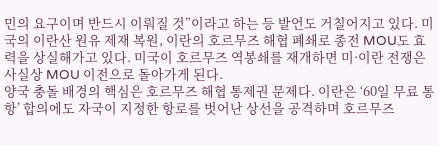민의 요구이며 반드시 이뤄질 것”이라고 하는 등 발언도 거칠어지고 있다. 미국의 이란산 원유 제재 복원, 이란의 호르무즈 해협 폐쇄로 종전 MOU도 효력을 상실해가고 있다. 미국이 호르무즈 역봉쇄를 재개하면 미·이란 전쟁은 사실상 MOU 이전으로 돌아가게 된다.
양국 충돌 배경의 핵심은 호르무즈 해협 통제권 문제다. 이란은 ‘60일 무료 통항’ 합의에도 자국이 지정한 항로를 벗어난 상선을 공격하며 호르무즈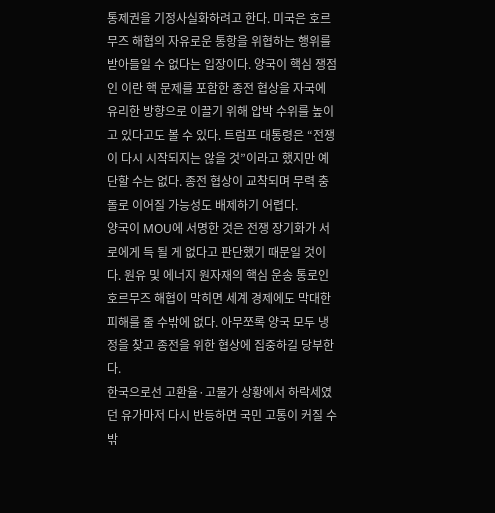통제권을 기정사실화하려고 한다. 미국은 호르무즈 해협의 자유로운 통항을 위협하는 행위를 받아들일 수 없다는 입장이다. 양국이 핵심 쟁점인 이란 핵 문제를 포함한 종전 협상을 자국에 유리한 방향으로 이끌기 위해 압박 수위를 높이고 있다고도 볼 수 있다. 트럼프 대통령은 “전쟁이 다시 시작되지는 않을 것”이라고 했지만 예단할 수는 없다. 종전 협상이 교착되며 무력 충돌로 이어질 가능성도 배제하기 어렵다.
양국이 MOU에 서명한 것은 전쟁 장기화가 서로에게 득 될 게 없다고 판단했기 때문일 것이다. 원유 및 에너지 원자재의 핵심 운송 통로인 호르무즈 해협이 막히면 세계 경제에도 막대한 피해를 줄 수밖에 없다. 아무쪼록 양국 모두 냉정을 찾고 종전을 위한 협상에 집중하길 당부한다.
한국으로선 고환율·고물가 상황에서 하락세였던 유가마저 다시 반등하면 국민 고통이 커질 수밖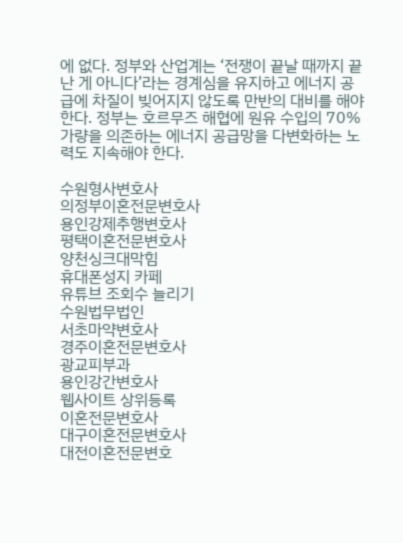에 없다. 정부와 산업계는 ‘전쟁이 끝날 때까지 끝난 게 아니다’라는 경계심을 유지하고 에너지 공급에 차질이 빚어지지 않도록 만반의 대비를 해야 한다. 정부는 호르무즈 해협에 원유 수입의 70%가량을 의존하는 에너지 공급망을 다변화하는 노력도 지속해야 한다.

수원형사변호사
의정부이혼전문변호사
용인강제추행변호사
평택이혼전문변호사
양천싱크대막힘
휴대폰성지 카페
유튜브 조회수 늘리기
수원법무법인
서초마약변호사
경주이혼전문변호사
광교피부과
용인강간변호사
웹사이트 상위등록
이혼전문변호사
대구이혼전문변호사
대전이혼전문변호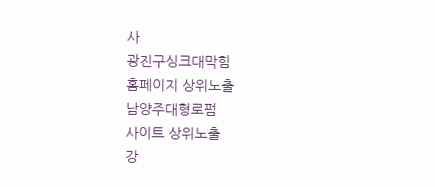사
광진구싱크대막힘
홈페이지 상위노출
남양주대형로펌
사이트 상위노출
강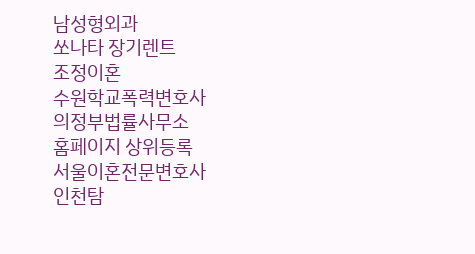남성형외과
쏘나타 장기렌트
조정이혼
수원학교폭력변호사
의정부법률사무소
홈페이지 상위등록
서울이혼전문변호사
인천탐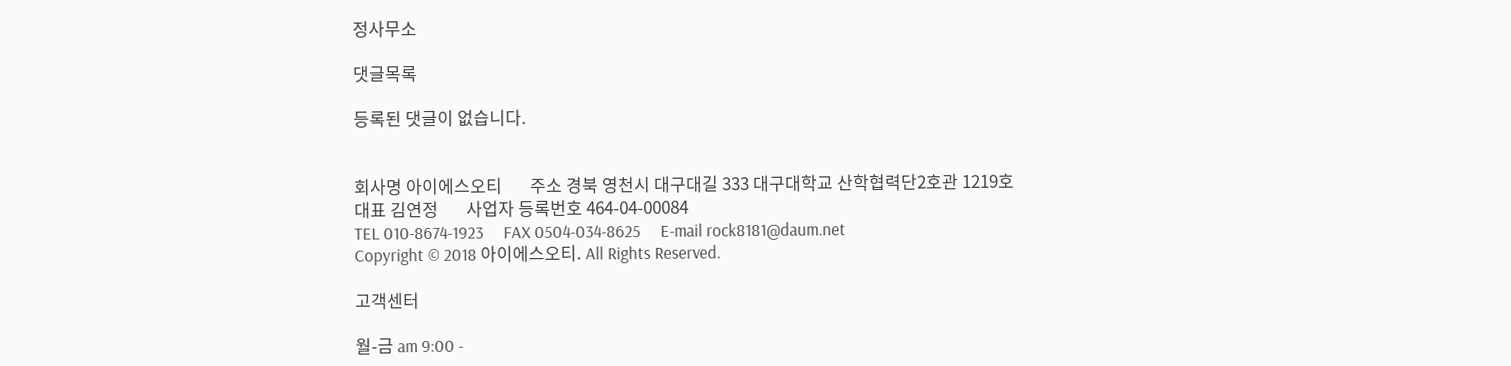정사무소

댓글목록

등록된 댓글이 없습니다.


회사명 아이에스오티       주소 경북 영천시 대구대길 333 대구대학교 산학협력단2호관 1219호
대표 김연정       사업자 등록번호 464-04-00084
TEL 010-8674-1923     FAX 0504-034-8625     E-mail rock8181@daum.net
Copyright © 2018 아이에스오티. All Rights Reserved.

고객센터

월-금 am 9:00 -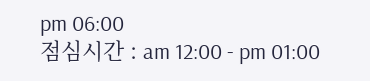pm 06:00
점심시간 : am 12:00 - pm 01:00